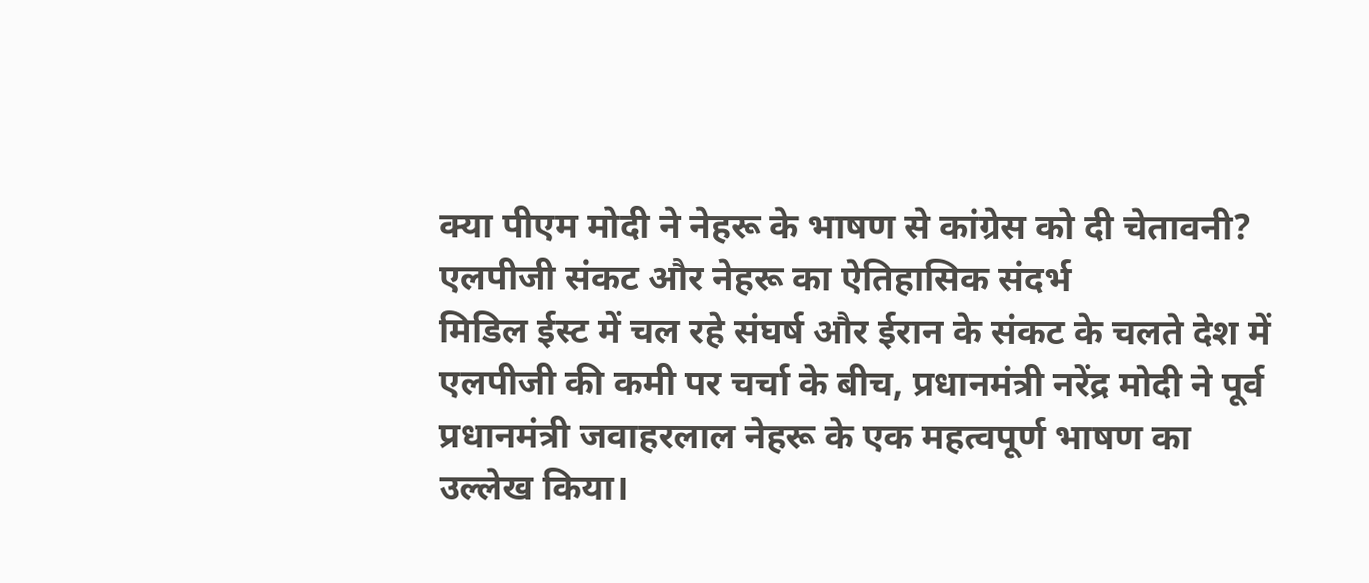क्या पीएम मोदी ने नेहरू के भाषण से कांग्रेस को दी चेतावनी?
एलपीजी संकट और नेहरू का ऐतिहासिक संदर्भ
मिडिल ईस्ट में चल रहे संघर्ष और ईरान के संकट के चलते देश में एलपीजी की कमी पर चर्चा के बीच, प्रधानमंत्री नरेंद्र मोदी ने पूर्व प्रधानमंत्री जवाहरलाल नेहरू के एक महत्वपूर्ण भाषण का उल्लेख किया।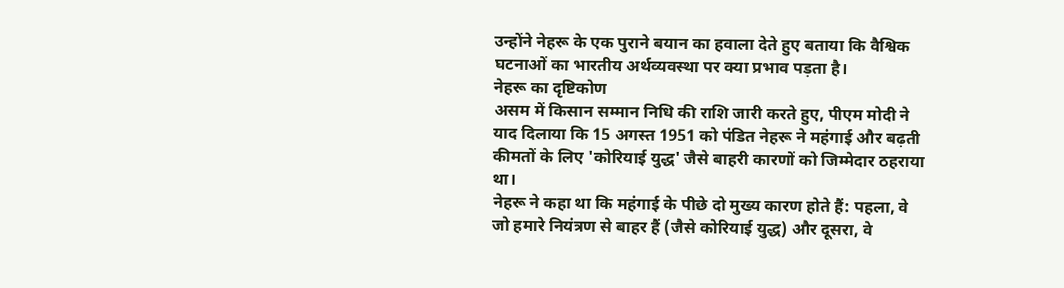उन्होंने नेहरू के एक पुराने बयान का हवाला देते हुए बताया कि वैश्विक घटनाओं का भारतीय अर्थव्यवस्था पर क्या प्रभाव पड़ता है।
नेहरू का दृष्टिकोण
असम में किसान सम्मान निधि की राशि जारी करते हुए, पीएम मोदी ने याद दिलाया कि 15 अगस्त 1951 को पंडित नेहरू ने महंगाई और बढ़ती कीमतों के लिए 'कोरियाई युद्ध' जैसे बाहरी कारणों को जिम्मेदार ठहराया था।
नेहरू ने कहा था कि महंगाई के पीछे दो मुख्य कारण होते हैं: पहला, वे जो हमारे नियंत्रण से बाहर हैं (जैसे कोरियाई युद्ध) और दूसरा, वे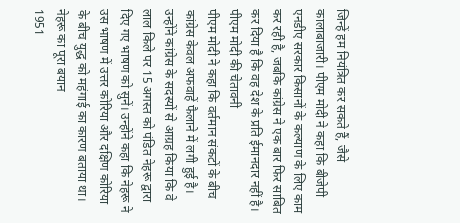जिन्हें हम नियंत्रित कर सकते हैं, जैसे कालाबाजारी। पीएम मोदी ने कहा कि बीजेपी एनडीए सरकार किसानों के कल्याण के लिए काम कर रही है, जबकि कांग्रेस ने एक बार फिर साबित कर दिया है कि वह देश के प्रति ईमानदार नहीं है।
पीएम मोदी की चेतावनी
पीएम मोदी ने कहा कि वर्तमान संकटों के बीच कांग्रेस केवल अफवाहें फैलाने में लगी हुई है। उन्होंने कांग्रेस के सदस्यों से आग्रह किया कि वे लाल किले पर 15 अगस्त को पंडित नेहरू द्वारा दिए गए भाषण को सुनें। उन्होंने कहा कि नेहरू ने उस भाषण में उत्तर कोरिया और दक्षिण कोरिया के बीच युद्ध को महंगाई का कारण बताया था।
नेहरू का पूरा बयान
1951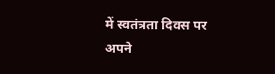में स्वतंत्रता दिवस पर अपने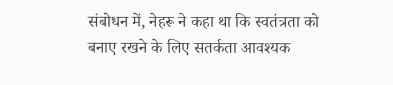संबोधन में, नेहरू ने कहा था कि स्वतंत्रता को बनाए रखने के लिए सतर्कता आवश्यक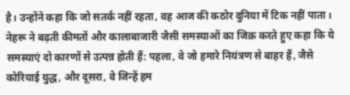है। उन्होंने कहा कि जो सतर्क नहीं रहता, वह आज की कठोर दुनिया में टिक नहीं पाता। नेहरू ने बढ़ती कीमतों और कालाबाजारी जैसी समस्याओं का जिक्र करते हुए कहा कि ये समस्याएं दो कारणों से उत्पन्न होती हैं: पहला, वे जो हमारे नियंत्रण से बाहर हैं, जैसे कोरियाई युद्ध, और दूसरा, वे जिन्हें हम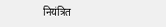नियंत्रित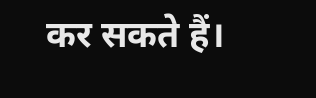कर सकते हैं।